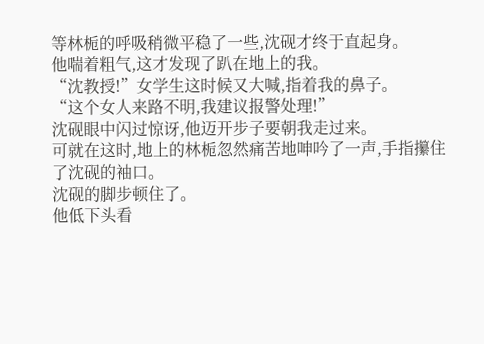等林栀的呼吸稍微平稳了一些,沈砚才终于直起身。
他喘着粗气,这才发现了趴在地上的我。
“沈教授!”女学生这时候又大喊,指着我的鼻子。
“这个女人来路不明,我建议报警处理!”
沈砚眼中闪过惊讶,他迈开步子要朝我走过来。
可就在这时,地上的林栀忽然痛苦地呻吟了一声,手指攥住了沈砚的袖口。
沈砚的脚步顿住了。
他低下头看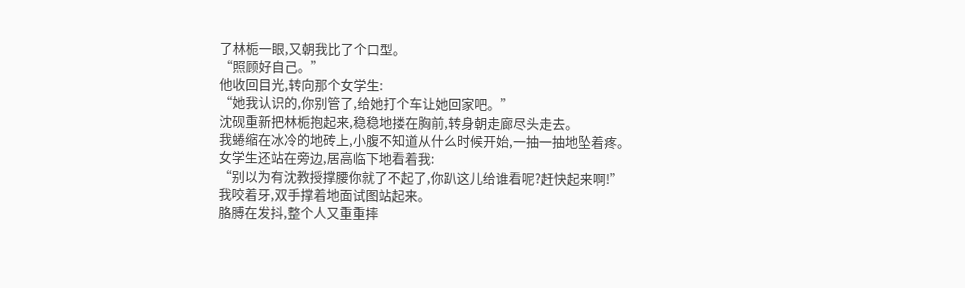了林栀一眼,又朝我比了个口型。
“照顾好自己。”
他收回目光,转向那个女学生:
“她我认识的,你别管了,给她打个车让她回家吧。”
沈砚重新把林栀抱起来,稳稳地搂在胸前,转身朝走廊尽头走去。
我蜷缩在冰冷的地砖上,小腹不知道从什么时候开始,一抽一抽地坠着疼。
女学生还站在旁边,居高临下地看着我:
“别以为有沈教授撑腰你就了不起了,你趴这儿给谁看呢?赶快起来啊!”
我咬着牙,双手撑着地面试图站起来。
胳膊在发抖,整个人又重重摔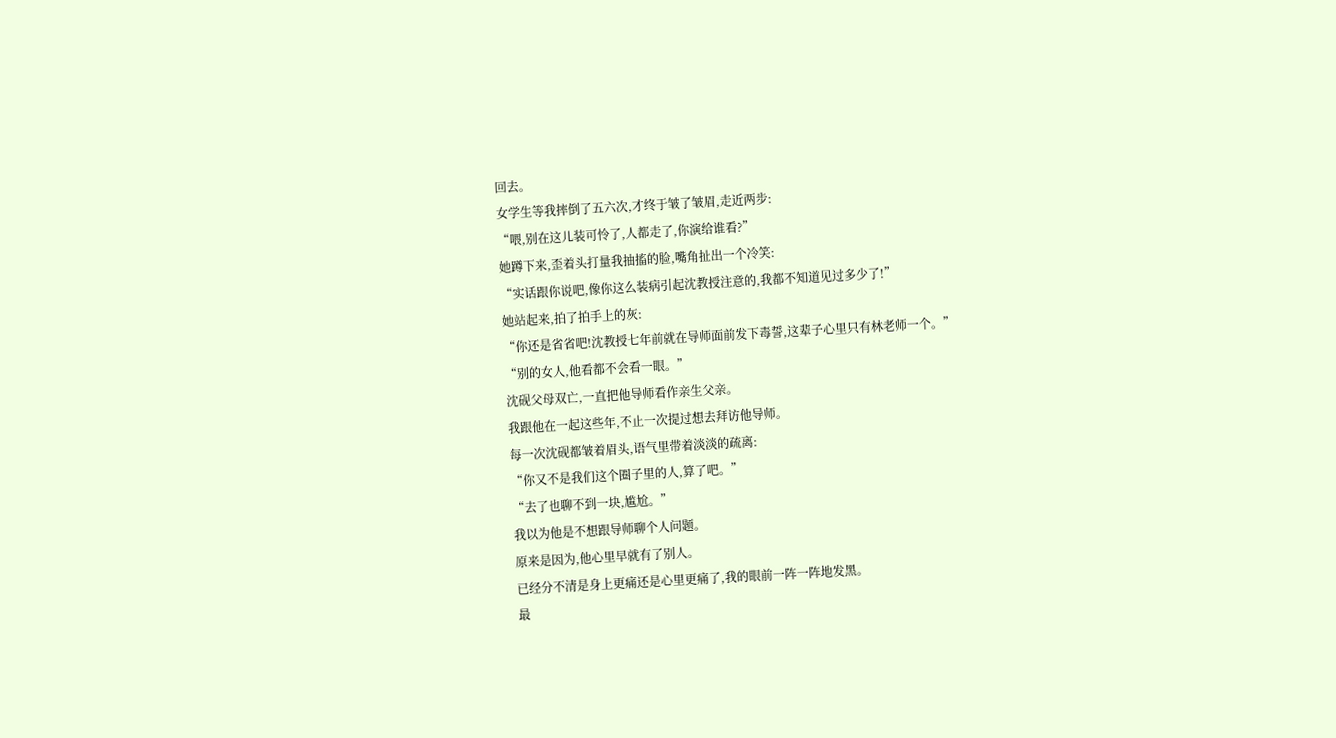回去。
女学生等我摔倒了五六次,才终于皱了皱眉,走近两步:
“喂,别在这儿装可怜了,人都走了,你演给谁看?”
她蹲下来,歪着头打量我抽搐的脸,嘴角扯出一个冷笑:
“实话跟你说吧,像你这么装病引起沈教授注意的,我都不知道见过多少了!”
她站起来,拍了拍手上的灰:
“你还是省省吧!沈教授七年前就在导师面前发下毒誓,这辈子心里只有林老师一个。”
“别的女人,他看都不会看一眼。”
沈砚父母双亡,一直把他导师看作亲生父亲。
我跟他在一起这些年,不止一次提过想去拜访他导师。
每一次沈砚都皱着眉头,语气里带着淡淡的疏离:
“你又不是我们这个圈子里的人,算了吧。”
“去了也聊不到一块,尴尬。”
我以为他是不想跟导师聊个人问题。
原来是因为,他心里早就有了别人。
已经分不清是身上更痛还是心里更痛了,我的眼前一阵一阵地发黑。
最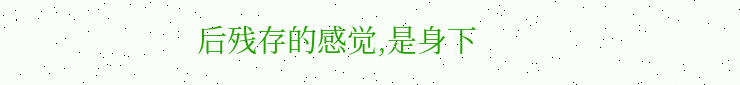后残存的感觉,是身下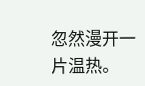忽然漫开一片温热。